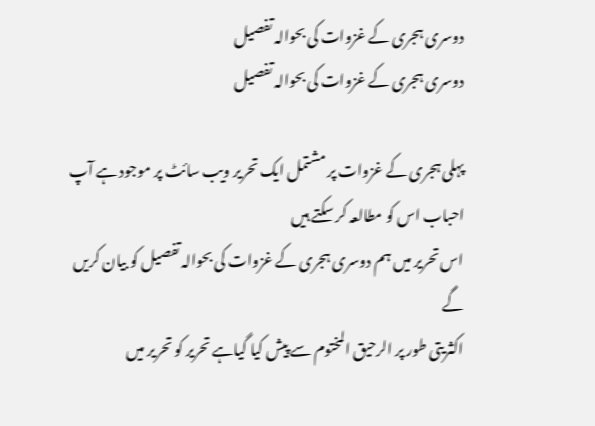دوسری ہجری کے غزوات کی بحوالہ تفصیل
دوسری ہجری کے غزوات کی بحوالہ تفصیل

پہلی ہجری کے غزوات پر مشتمل ایک تحریر ویب سائٹ پر موجود ہے آپ احباب اس کو مطالعہ کر سکتے ہیں
اس تحریر میں ہم دوسری ہجری کے غزوات کی بحوالہ تفصیل کو بیان کریں گے
اکثریتی طور پر الرحیق المختوم سے پیش کیا گیاہے تحریر کو تحریر میں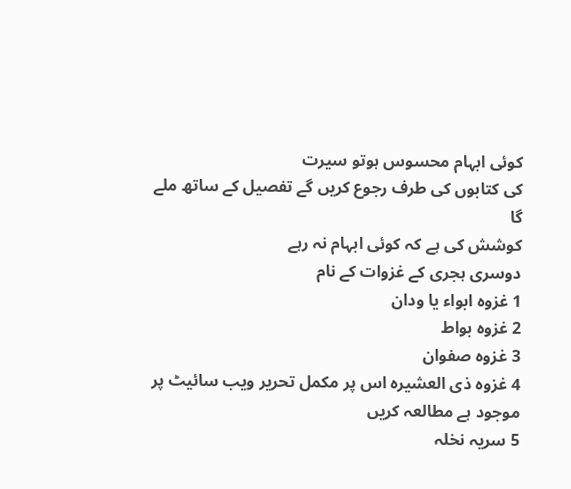کوئی ابہام محسوس ہوتو سیرت
کی کتابوں کی طرف رجوع کریں گے تفصیل کے ساتھ ملے گا
کوشش کی ہے کہ کوئی ابہام نہ رہے
دوسری ہجری کے غزوات کے نام
1 غزوہ ابواء یا ودان
2 غزوہ بواط
3 غزوہ صفوان
4 غزوه ذی العشیرہ اس پر مکمل تحریر ویب سائیٹ پر موجود ہے مطالعہ کریں
5 سریہ نخلہ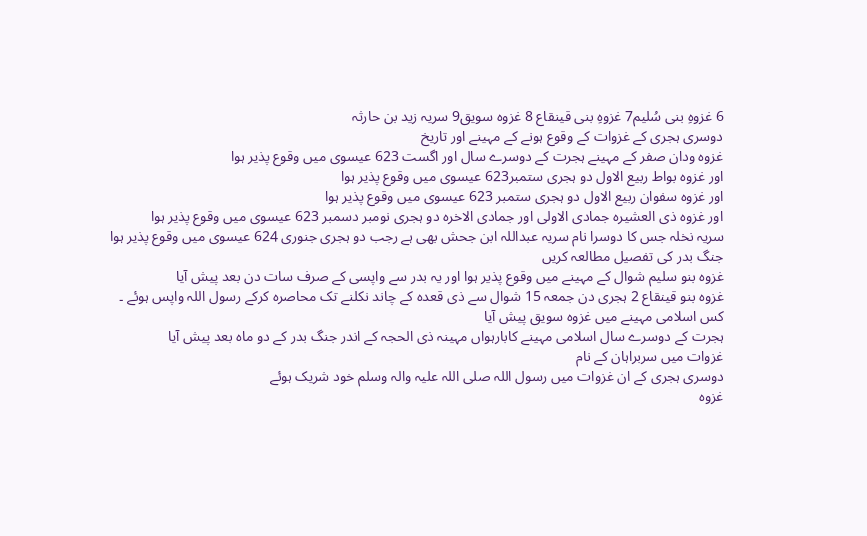6 غزوہِ بنی سُلیم7 غزوہِ بنی قینقاع 8 غزوہ سویق9 سریہ زید بن حارثہ
دوسری ہجری کے غزوات کے وقوع ہونے کے مہینے اور تاریخ
غزوہ ودان صفر کے مہینے ہجرت کے دوسرے سال اور اگست 623 عیسوی میں وقوع پذیر ہوا
اور غزوہ بواط ربیع الاول دو ہجری ستمبر623 عیسوی میں وقوع پذیر ہوا
اور غزوہ سفوان ربیع الاول دو ہجری ستمبر 623 عیسوی میں وقوع پذیر ہوا
اور غزوہ ذی العشیرہ جمادی الاولی اور جمادی الاخرہ دو ہجری نومبر دسمبر 623 عیسوی میں وقوع پذیر ہوا
سریہ نخلہ جس کا دوسرا نام سریہ عبداللہ ابن جحش بھی ہے رجب دو ہجری جنوری 624 عیسوی میں وقوع پذیر ہوا
جنگ بدر کی تفصیل مطالعہ کریں
غزوہ بنو سلیم شوال کے مہینے میں وقوع پذیر ہوا اور یہ بدر سے واپسی کے صرف سات دن بعد پیش آیا
غزوہ بنو قینقاع 2 ہجری دن جمعہ 15 شوال سے ذی قعدہ کے چاند نکلنے تک محاصرہ کرکے رسول اللہ واپس ہوئے ۔
کس اسلامی مہینے میں غزوہ سویق پیش آیا
ہجرت کے دوسرے سال اسلامی مہینے کابارہواں مہینہ ذی الحجہ کے اندر جنگ بدر کے دو ماہ بعد پیش آیا
غزوات میں سربراہان کے نام
دوسری ہجری کے ان غزوات میں رسول اللہ صلی اللہ علیہ والہ وسلم خود شریک ہوئے
غزوہ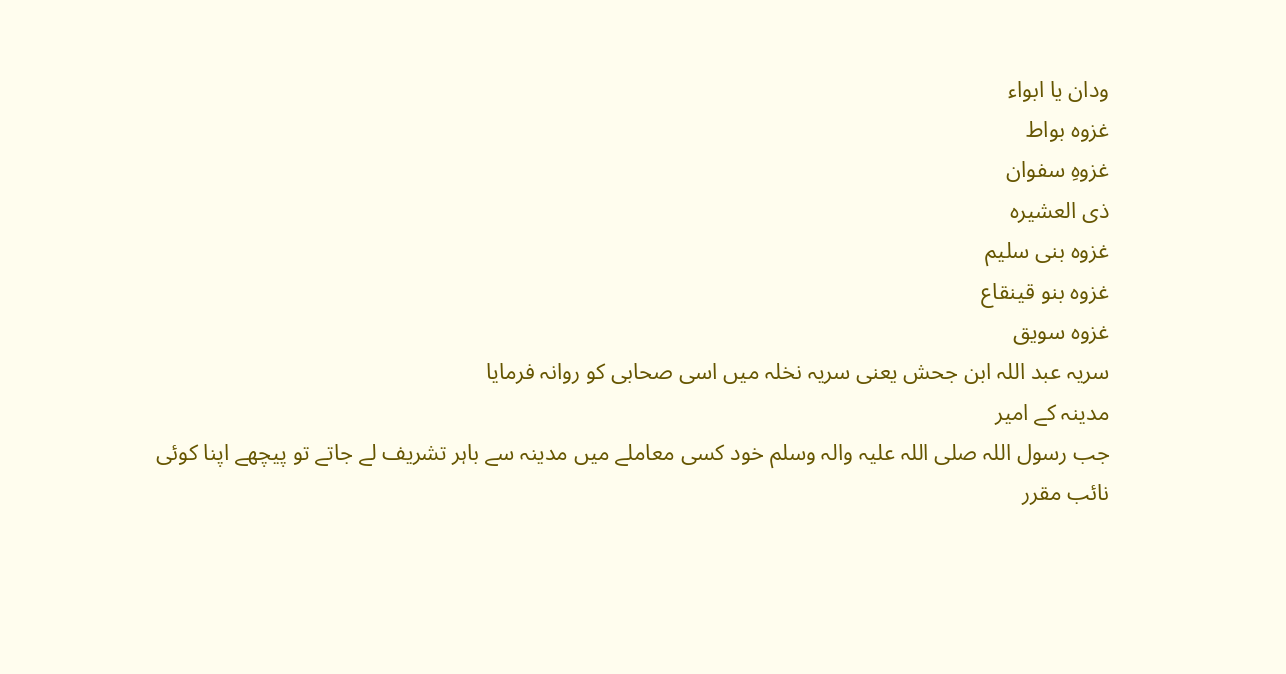ودان یا ابواء
غزوہ بواط
غزوہِ سفوان
ذی العشیرہ
غزوہ بنی سلیم
غزوہ بنو قینقاع
غزوہ سویق
سریہ عبد اللہ ابن جحش یعنی سریہ نخلہ میں اسی صحابی کو روانہ فرمایا
مدینہ کے امیر
جب رسول اللہ صلی اللہ علیہ والہ وسلم خود کسی معاملے میں مدینہ سے باہر تشریف لے جاتے تو پیچھے اپنا کوئی
نائب مقرر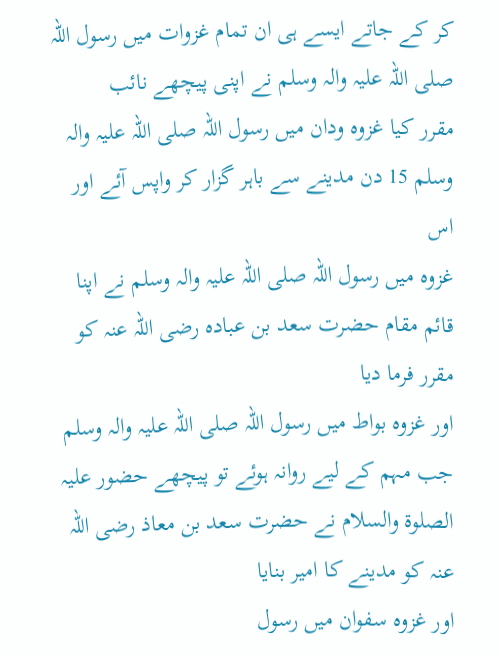کر کے جاتے ایسے ہی ان تمام غزوات میں رسول اللہ صلی اللہ علیہ والہ وسلم نے اپنی پیچھے نائب
مقرر کیا غزوہ ودان میں رسول اللہ صلی اللہ علیہ والہ وسلم 15 دن مدینے سے باہر گزار کر واپس آئے اور اس
غزوہ میں رسول اللہ صلی اللہ علیہ والہ وسلم نے اپنا قائم مقام حضرت سعد بن عبادہ رضی اللہ عنہ کو مقرر فرما دیا
اور غزوہ بواط میں رسول اللہ صلی اللہ علیہ والہ وسلم جب مہم کے لیے روانہ ہوئے تو پیچھے حضور علیہ
الصلوۃ والسلام نے حضرت سعد بن معاذ رضی اللہ عنہ کو مدینے کا امیر بنایا
اور غزوہ سفوان میں رسول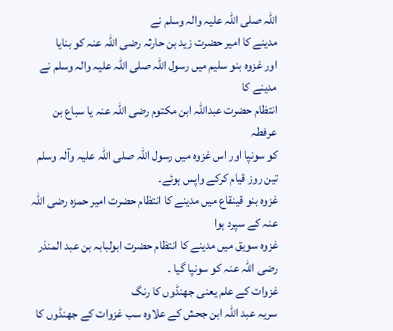اللہ صلی اللہ علیہ والہ وسلم نے
مدینے کا امیر حضرت زید بن حارثہ رضی اللہ عنہ کو بنایا
اور غزوہ بنو سلیم میں رسول اللہ صلی اللہ علیہ والہ وسلم نے مدینے کا
انتظام حضرت عبداللہ ابن مکتوم رضی اللہ عنہ یا سباع بن عرفطہ
کو سونپا اور اس غزوہ میں رسول اللہ صلی اللّٰہ علیہ وآلہ وسلم تین روز قیام کرکے واپس ہوئے۔
غزوہ بنو قینقاع میں مدینے کا انتظام حضرت امیر حمزہ رضی اللہ عنہ کے سپرد ہوا
غزوہ سویق میں مدینے کا انتظام حضرت ابولبابہ بن عبد المنذر رضی اللہ عنہ کو سونپا گیا ۔
غزوات کے علم یعنی جھنڈوں کا رنگ
سریہ عبد اللہ ابن جحش کے علاوہ سب غزوات کے جھنڈوں کا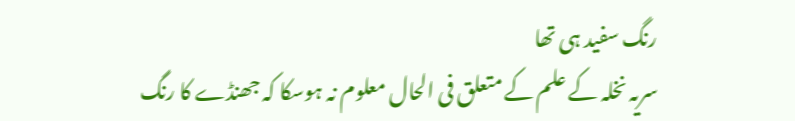رنگ سفید ہی تھا
سریہ نخلہ کے علم کے متعلق فی الحال معلوم نہ ہوسکا کہ جھنڈے کا رنگ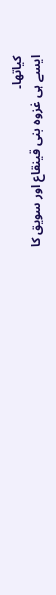کیاتھا۔
ایسے ہی غزوہ بنی قینقاع اور سویق کا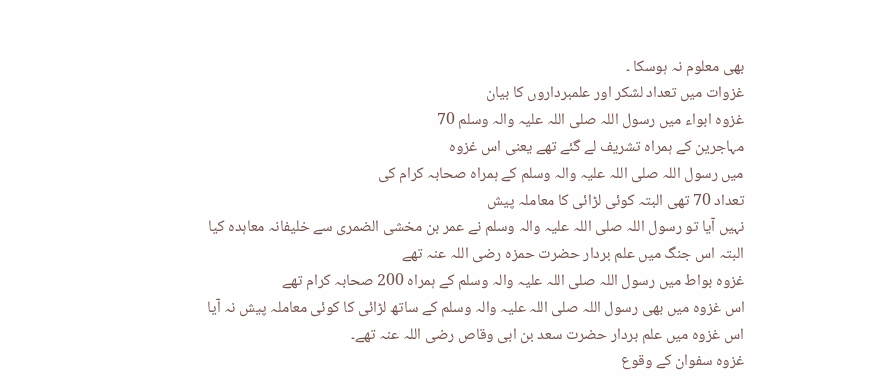بھی معلوم نہ ہوسکا ۔
غزوات میں تعداد لشکر اور علمبرداروں کا بیان
غزوہ ابواء میں رسول اللہ صلی اللہ علیہ والہ وسلم 70
مہاجرین کے ہمراہ تشریف لے گئے تھے یعنی اس غزوہ
میں رسول اللہ صلی اللہ علیہ والہ وسلم کے ہمراہ صحابہ کرام کی
تعداد 70 تھی البتہ کوئی لڑائی کا معاملہ پیش
نہیں آیا تو رسول اللہ صلی اللہ علیہ والہ وسلم نے عمر بن مخشی الضمری سے خلیفانہ معاہدہ کیا
البتہ اس جنگ میں علم بردار حضرت حمزہ رضی اللہ عنہ تھے
غزوہ بواط میں رسول اللہ صلی اللہ علیہ والہ وسلم کے ہمراہ 200 صحابہ کرام تھے
اس غزوہ میں بھی رسول اللہ صلی اللہ علیہ والہ وسلم کے ساتھ لڑائی کا کوئی معاملہ پیش نہ آیا
اس غزوہ میں علم بردار حضرت سعد بن ابی وقاص رضی اللہ عنہ تھے۔
غزوه سفوان کے وقوع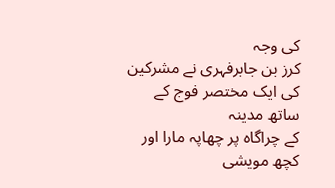کی وجہ
کرز بن جابرفہری نے مشرکین کی ایک مختصر فوج کے ساتھ مدینہ
کے چراگاہ پر چھاپہ مارا اور کچھ مویشی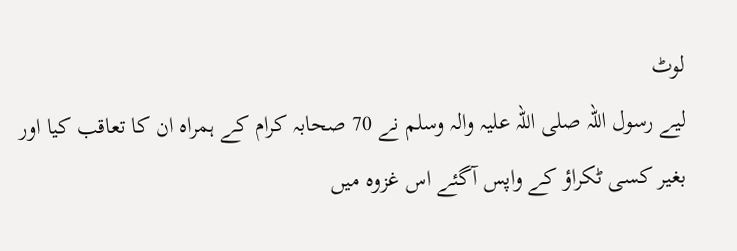لوٹ
لیے رسول اللہ صلی اللہ علیہ والہ وسلم نے 70 صحابہ کرام کے ہمراہ ان کا تعاقب کیا اور
بغیر کسی ٹکراؤ کے واپس آگئے اس غزوہ میں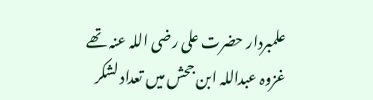علمبردار حضرت علی رضی اللہ عنہ تھے
غزوہ عبداللہ ابن جحش میں تعداد لشکر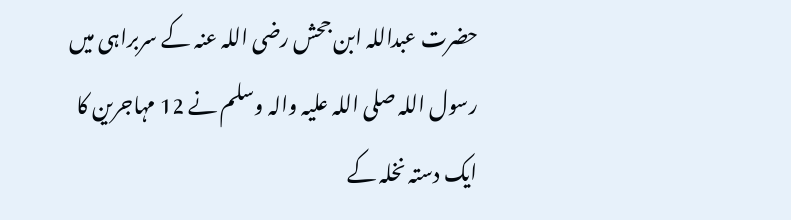حضرت عبداللہ ابن جحش رضی اللہ عنہ کے سربراہی میں
رسول اللہ صلی اللہ علیہ والہ وسلم نے 12 مہاجرین کا
ایک دستہ نخلہ کے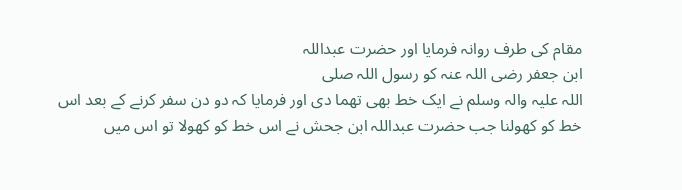مقام کی طرف روانہ فرمایا اور حضرت عبداللہ
ابن جعفر رضی اللہ عنہ کو رسول اللہ صلی
اللہ علیہ والہ وسلم نے ایک خط بھی تھما دی اور فرمایا کہ دو دن سفر کرنے کے بعد اس
خط کو کھولنا جب حضرت عبداللہ ابن جحش نے اس خط کو کھولا تو اس میں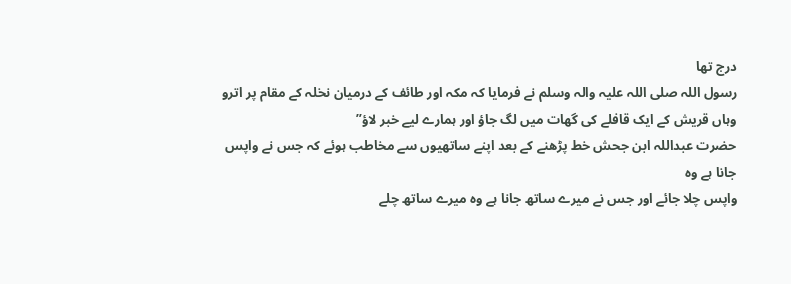درج تھا
رسول اللہ صلی اللہ علیہ والہ وسلم نے فرمایا کہ مکہ اور طائف کے درمیان نخلہ کے مقام پر اترو
وہاں قریش کے ایک قافلے کی گھات میں لگ جاؤ اور ہمارے لیے خبر لاؤ”
حضرت عبداللہ ابن جحش خط پڑھنے کے بعد اپنے ساتھیوں سے مخاطب ہوئے کہ جس نے واپس جانا ہے وہ
واپس چلا جائے اور جس نے میرے ساتھ جانا ہے وہ میرے ساتھ چلے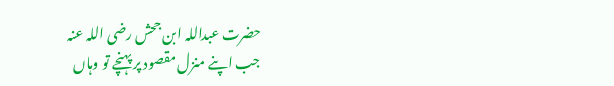حضرت عبداللہ ابن جحش رضی اللہ عنہ
جب اپنے منزل مقصود پر پہنچے تو وہاں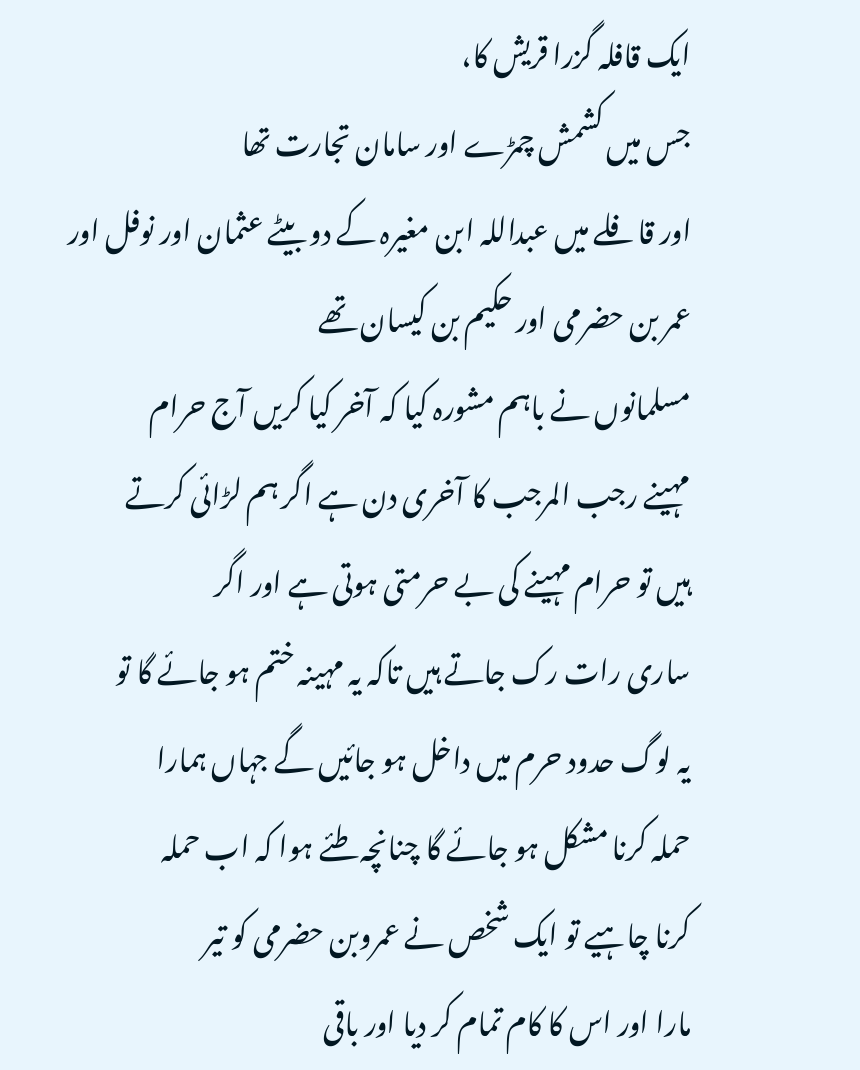ایک قافلہ گزرا قریش کا،
جس میں کشمش چمڑے اور سامان تجارت تھا
اور قافلے میں عبداللہ ابن مغیرہ کے دو بیٹے عثمان اور نوفل اور
عمر بن حضرمی اور حکیم بن کیسان تھے
مسلمانوں نے باہم مشورہ کیا کہ آخر کیا کریں آج حرام
مہینے رجب المرجب کا آخری دن ہے اگر ہم لڑائی کرتے
ہیں تو حرام مہینے کی بے حرمتی ہوتی ہے اور اگر
ساری رات رک جاتے ہیں تاکہ یہ مہینہ ختم ہو جائے گا تو
یہ لوگ حدود حرم میں داخل ہو جائیں گے جہاں ہمارا
حملہ کرنا مشکل ہو جائے گا چنانچہ طئے ہوا کہ اب حملہ
کرنا چاہیے تو ایک شخص نے عمروبن حضرمی کو تیر
مارا اور اس کا کام تمام کر دیا اور باقی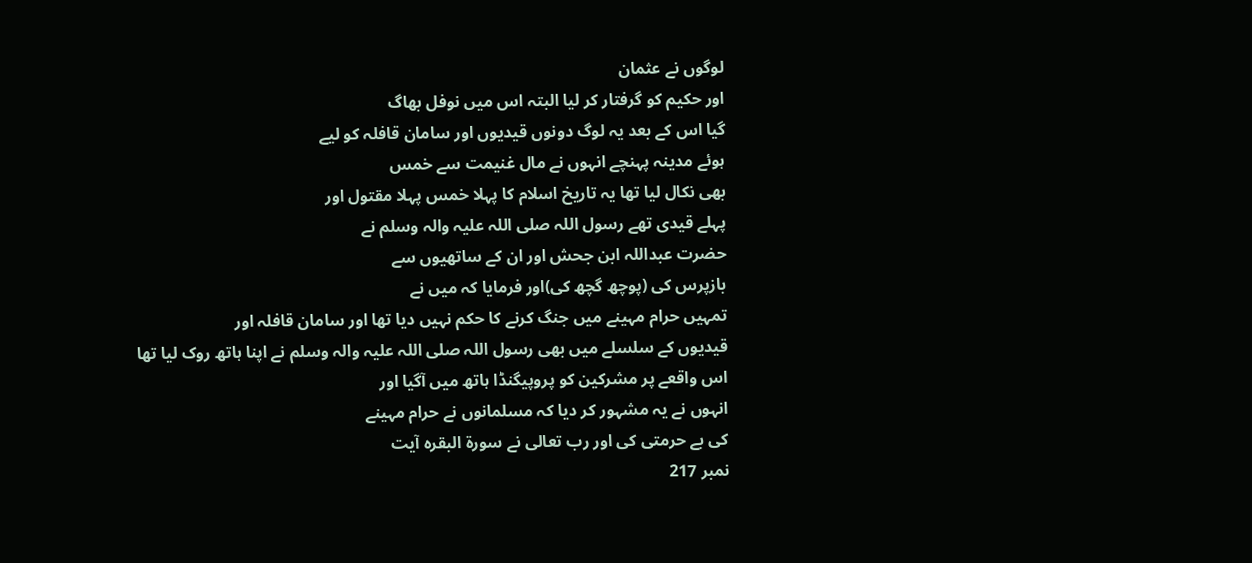لوگوں نے عثمان
اور حکیم کو گرفتار کر لیا البتہ اس میں نوفل بھاگ
گیا اس کے بعد یہ لوگ دونوں قیدیوں اور سامان قافلہ کو لیے
ہوئے مدینہ پہنچے انہوں نے مال غنیمت سے خمس
بھی نکال لیا تھا یہ تاریخ اسلام کا پہلا خمس پہلا مقتول اور
پہلے قیدی تھے رسول اللہ صلی اللہ علیہ والہ وسلم نے
حضرت عبداللہ ابن جحش اور ان کے ساتھیوں سے
بازپرس کی (پوچھ گچھ کی)اور فرمایا کہ میں نے
تمہیں حرام مہینے میں جنگ کرنے کا حکم نہیں دیا تھا اور سامان قافلہ اور
قیدیوں کے سلسلے میں بھی رسول اللہ صلی اللہ علیہ والہ وسلم نے اپنا ہاتھ روک لیا تھا
اس واقعے پر مشرکین کو پروپیگنڈا ہاتھ میں آگیا اور
انہوں نے یہ مشہور کر دیا کہ مسلمانوں نے حرام مہینے
کی بے حرمتی کی اور رب تعالی نے سورۃ البقرہ آیت
نمبر 217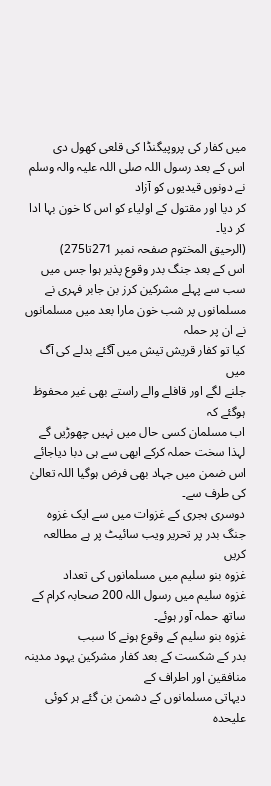میں کفار کی پروپیگنڈا کی قلعی کھول دی
اس کے بعد رسول اللہ صلی اللہ علیہ والہ وسلم نے دونوں قیدیوں کو آزاد
کر دیا اور مقتول کے اولیاء کو اس کا خون بہا ادا کر دیا۔
(الرحیق المختوم صفحہ نمبر 271تا275)
اس کے بعد جنگ بدر وقوع پذیر ہوا جس میں سب سے پہلے مشرکین کرز بن جابر فہری نے
مسلمانوں پر شب خون مارا بعد میں مسلمانوں نے ان پر حملہ
کیا تو کفار قریش تیش میں آگئے بدلے کی آگ میں
جلنے لگے اور قافلے والے راستے بھی غیر محفوظ ہوگئے کہ
اب مسلمان کسی حال میں نہیں چھوڑیں گے لہذا سخت حملہ کرکے ابھی سے ہی دبا دیاجائے
اس ضمن میں جہاد بھی فرض ہوگیا اللہ تعالیٰ کی طرف سے۔
دوسری ہجری کے غزوات میں سے ایک غزوہ
جنگ بدر پر تحریر ویب سائیٹ پر ہے مطالعہ کریں
غزوہ بنو سلیم میں مسلمانوں کی تعداد
غزوہ سلیم میں رسول اللہ 200 صحابہ کرام کے ساتھ حملہ آور ہوئے۔
غزوه بنو سلیم کے وقوع ہونے کا سبب
بدر کے شکست کے بعد کفار مشرکین یہود مدینہ منافقین اور اطراف کے
دیہاتی مسلمانوں کے دشمن بن گئے ہر کوئی علیحدہ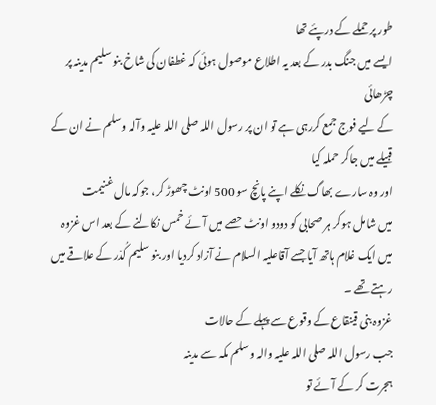طور پر حملے کے درپئے تھا
ایسے میں جنگ بدر کے بعد یہ اطلاع موصول ہوئی کہ غطفان کی شاخ بنو سلیم مدینہ پر چڑھائی
کے لیے فوج جمع کررہی ہے تو ان پر رسول اللہ صلی اللہ علیہ وآلہ وسلم نے ان کے قبیلے میں جاکر حملہ کیا
اور وہ سارے بھاگ نکلے اپنے پانچ سو 500 اونٹ چھوڑ کر، جوکہ مال غنیمت
میں شامل ہوکر ہر صحابی کو دودو اونٹ حصے میں آئے خمس نکالنے کے بعد اس غزوہ
میں ایک غلام ہاتھ آیا جسے آقاعلیہ السلام نے آزاد کردیا اور بنو سلیم کُد٘ر کے علاقے میں رہتے تھے ۔
غزوہ بنی قینقاع کے وقوع سے پہلے کے حالات
جب رسول اللہ صلی اللہ علیہ والہ وسلم مکہ سے مدینہ
ہجرت کر کے آئے تو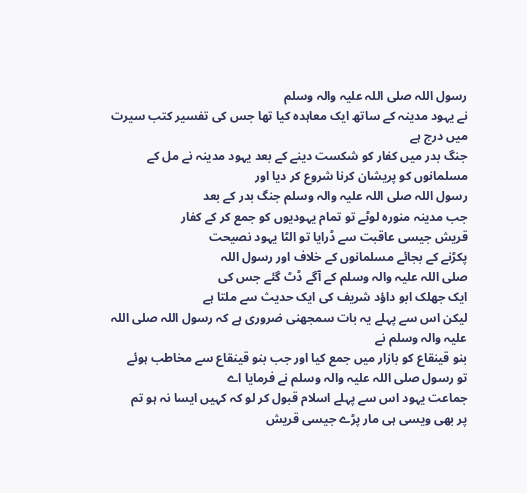رسول اللہ صلی اللہ علیہ والہ وسلم
نے یہود مدینہ کے ساتھ ایک معاہدہ کیا تھا جس کی تفسیر کتب سیرت میں درج ہے
جنگ بدر میں کفار کو شکست دینے کے بعد یہود مدینہ نے مل کے مسلمانوں کو پریشان کرنا شروع کر دیا اور
رسول اللہ صلی اللہ علیہ والہ وسلم جنگ بدر کے بعد
جب مدینہ منورہ لوٹے تو تمام یہودیوں کو جمع کر کے کفار
قریش جیسی عاقبت سے ڈرایا تو الٹا یہود نصیحت
پکڑنے کے بجائے مسلمانوں کے خلاف اور رسول اللہ
صلی اللہ علیہ والہ وسلم کے آگے ڈٹ گئے جس کی
ایک جھلک ابو داؤد شریف کی ایک حدیث سے ملتا ہے
لیکن اس سے پہلے یہ بات سمجھنی ضروری ہے کہ رسول اللہ صلی اللہ علیہ والہ وسلم نے
بنو قینقاع کو بازار میں جمع کیا اور جب بنو قینقاع سے مخاطب ہوئے
تو رسول صلی اللہ علیہ والہ وسلم نے فرمایا اے
جماعت یہود اس سے پہلے اسلام قبول کر لو کہ کہیں ایسا نہ ہو تم
پر بھی ویسی ہی مار پڑے جیسی قریش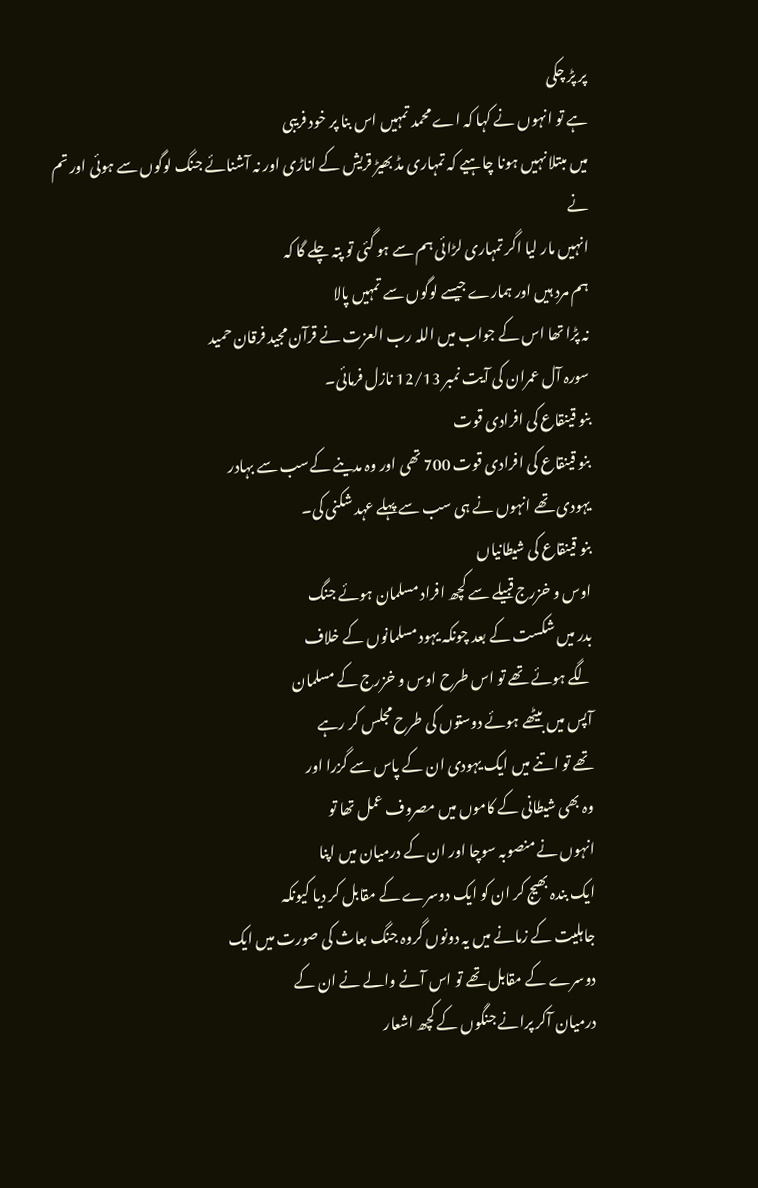پر پڑ چکی
ہے تو انہوں نے کہا کہ اے محمد تمہیں اس بنا پر خود فریبی
میں مبتلا نہیں ہونا چاہیے کہ تمہاری مڈ بھیڑ قریش کے اناڑی اور نہ آشنائے جنگ لوگوں سے ہوئی اور تم نے
انہیں مار لیا اگر تمہاری لڑائی ہم سے ہو گئی تو پتہ چلے گا کہ
ہم مرد ہیں اور ہمارے جیسے لوگوں سے تمہیں پالا
نہ پڑا تھا اس کے جواب میں اللہ رب العزت نے قرآن مجید فرقان حمید
سورہ آل عمران کی آیت نمبر 12/13 نازل فرمائی۔
بنو قینقاع کی افرادی قوت
بنو قینقاع کی افرادی قوت 700 تھی اور وہ مدینے کےسب سے بہادر
یہودی تھے انہوں نے ہی سب سے پہلے عہد شکنی کی۔
بنو قینقاع کی شیطانیاں
اوس و خزرج قبیلے سے کچھ افراد مسلمان ہوئے جنگ
بدر میں شکست کے بعد چونکہ یہود مسلمانوں کے خلاف
لگے ہوئے تھے تو اس طرح اوس و خزرج کے مسلمان
آپس میں بیٹھے ہوئے دوستوں کی طرح مجلس کر رہے
تھے تو اتنے میں ایک یہودی ان کے پاس سے گزرا اور
وہ بھی شیطانی کے کاموں میں مصروف عمل تھا تو
انہوں نے منصوبہ سوچا اور ان کے درمیان میں اپنا
ایک بندہ بھیج کر ان کو ایک دوسرے کے مقابل کر دیا کیونکہ
جاہلیت کے زمانے میں یہ دونوں گروہ جنگ بعاث کی صورت میں ایک
دوسرے کے مقابل تھے تو اس آنے والے نے ان کے
درمیان آکر پرانے جنگوں کے کچھ اشعار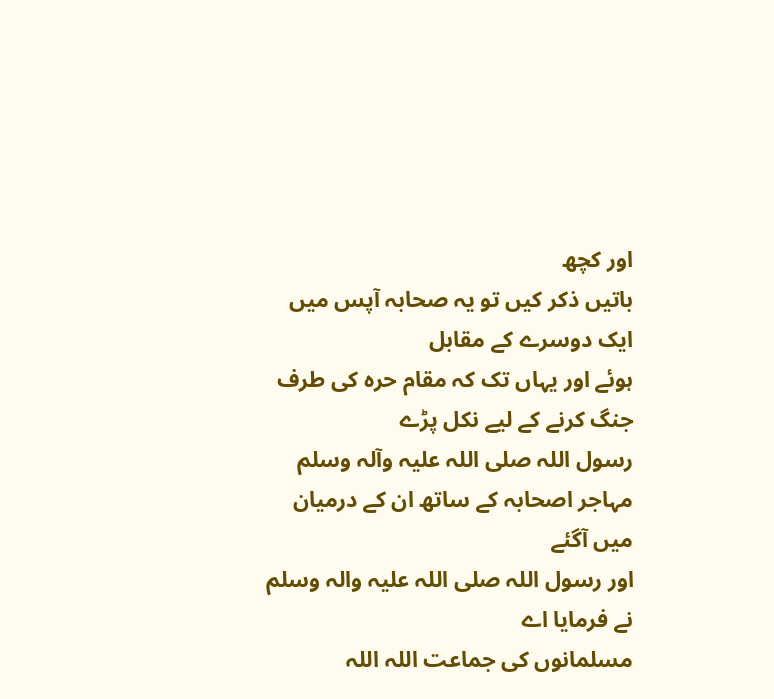اور کچھ
باتیں ذکر کیں تو یہ صحابہ آپس میں ایک دوسرے کے مقابل
ہوئے اور یہاں تک کہ مقام حرہ کی طرف جنگ کرنے کے لیے نکل پڑے
رسول اللہ صلی اللہ علیہ وآلہ وسلم مہاجر اصحابہ کے ساتھ ان کے درمیان میں آگئے
اور رسول اللہ صلی اللہ علیہ والہ وسلم نے فرمایا اے
مسلمانوں کی جماعت اللہ اللہ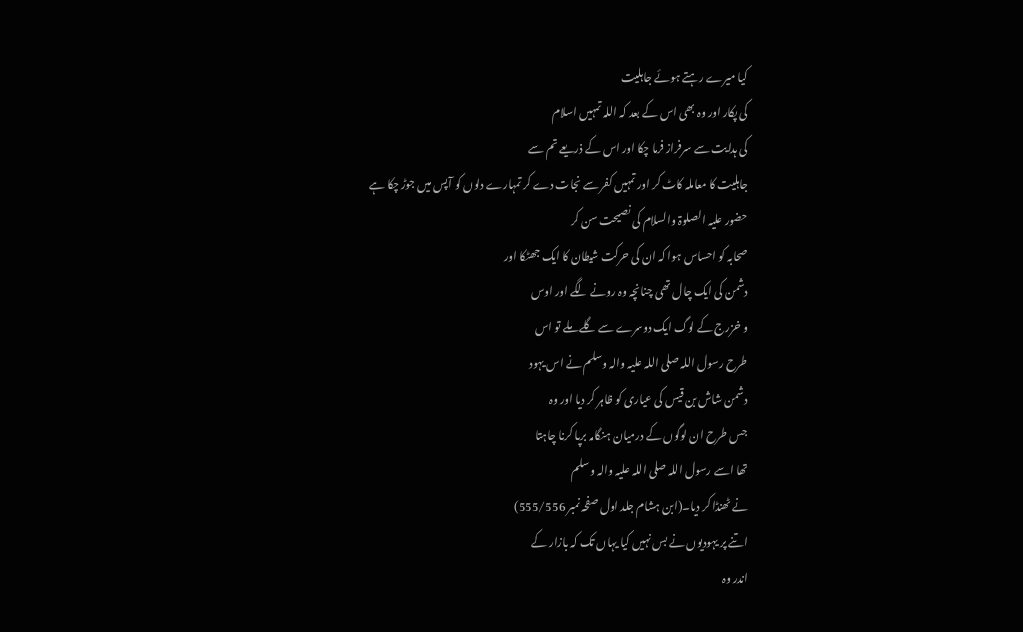کیا میرے رہتے ہوئے جاہلیت
کی پکار اور وہ بھی اس کے بعد کہ اللہ تمہیں اسلام
کی ہدایت سے سرفراز فرما چکا اور اس کے ذریعے تم سے
جاہلیت کا معاملہ کاٹ کر اور تمہیں کفر سے نجات دے کر تمہارے دلوں کو آپس میں جوڑ چکا ہے
حضور علیہ الصلوۃ والسلام کی نصیحت سن کر
صحابہ کو احساس ہوا کہ ان کی حرکت شیطان کا ایک جھٹکا اور
دشمن کی ایک چال تھی چنانچہ وہ رونے لگے اور اوس
و خزرج کے لوگ ایک دوسرے سے گلے ملے تو اس
طرح رسول اللہ صلی اللہ علیہ والہ وسلم نے اس یہود
دشمن شاش بن قیس کی عیاری کو ظاہر کر دیا اور وہ
جس طرح ان لوگوں کے درمیان ہنگامہ برپا کرنا چاہتا
تھا اسے رسول اللہ صلی اللہ علیہ والہ وسلم
نے ٹھنڈا کر دیا۔(ابن ہشام جلد اول صفحہ نمبر 555/556)
اتنے پر یہودیوں نے بس نہیں کیا یہاں تک کہ بازار کے
اندر وہ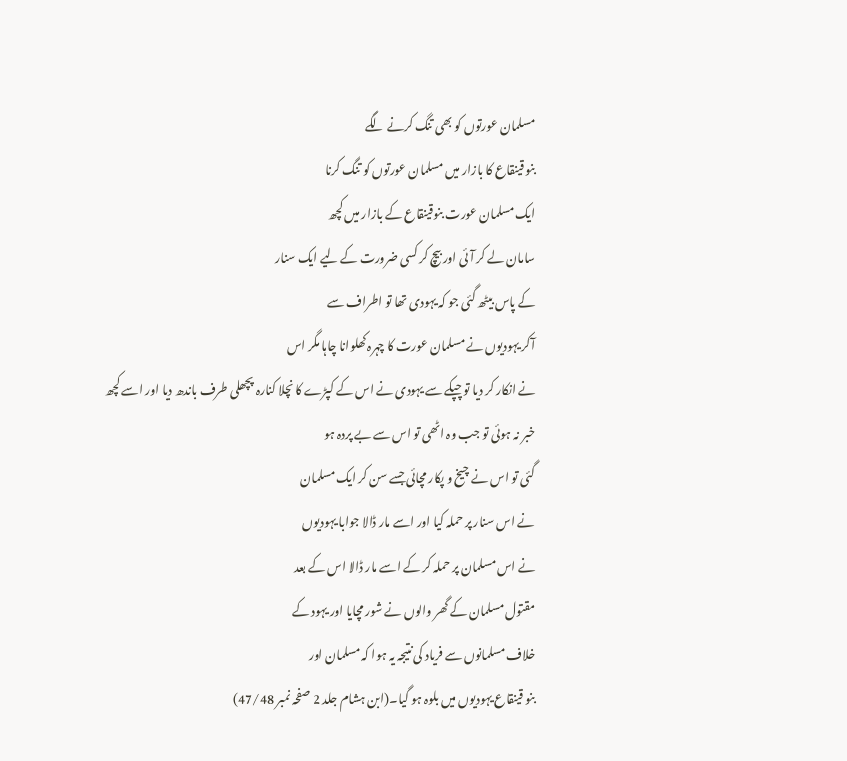مسلمان عورتوں کو بھی تنگ کرنے لگے
بنو قینقاع کا بازار میں مسلمان عورتوں کو تنگ کرنا
ایک مسلمان عورت بنوقینقاع کے بازار میں کچھ
سامان لے کر آئی اور بیچ کر کسی ضرورت کے لیے ایک سنار
کے پاس بیٹھ گئی جو کہ یہودی تھا تو اطراف سے
آکر یہودیوں نے مسلمان عورت کا چہرہ کھلوانا چاہا مگر اس
نے انکار کر دیا تو چپکے سے یہودی نے اس کے کپڑے کا نچلا کنارہ پچھلی طرف باندھ دیا اور اسے کچھ
خبر نہ ہوئی تو جب وہ اٹھی تو اس سے بے پردہ ہو
گئی تو اس نے چیخ و پکار مچائی جسے سن کر ایک مسلمان
نے اس سنار پر حملہ کیا اور اسے مار ڈالا جوابا یہودیوں
نے اس مسلمان پر حملہ کر کے اسے مار ڈالا اس کے بعد
مقتول مسلمان کے گھر والوں نے شور مچایا اور یہود کے
خلاف مسلمانوں سے فریاد کی نتیجہ یہ ہوا کہ مسلمان اور
بنو قینقاع یہودیوں میں بلوہ ہو گیا۔(ابن ہشام جلد 2 صفحہ نمبر 47/48)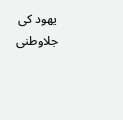یھود کی جلاوطنی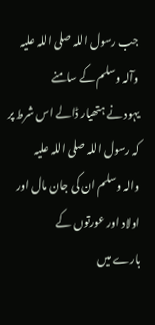جب رسول اللہ صلی اللہ علیہ وآلہ وسلم کے سامنے
یہود نے ہتھیار ڈالے اس شرط پر کہ رسول اللہ صلی اللہ علیہ
والہ وسلم ان کی جان مال اور اولاد اور عورتوں کے
بارے میں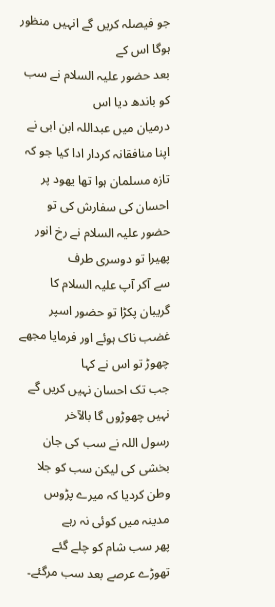جو فیصلہ کریں گے انہیں منظور ہوگا اس کے
بعد حضور علیہ السلام نے سب کو باندھ دیا اس
درمیان میں عبداللہ ابن ابی نے اپنا منافقانہ کردار ادا کیا جو کہ
تازہ مسلمان ہوا تھا یھود پر احسان کی سفارش کی تو حضور علیہ السلام نے رخ انور پھیرا تو دوسری طرف
سے آکر آپ علیہ السلام کا گریبان پکڑا تو حضور اسپر غضب ناک ہوئے اور فرمایا مجھے چھوڑ تو اس نے کہا
جب تک احسان نہیں کریں گے نہیں چھوڑوں گا بالآخر
رسول اللہ نے سب کی جان بخشی کی لیکن سب کو جلا
وطن کردیا کہ میرے پڑوس مدینہ میں کوئی نہ رہے
پھر سب شام کو چلے گئے تھوڑے عرصے بعد سب مرگئے۔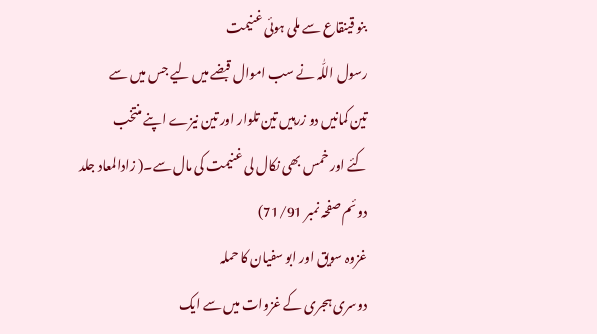بنو قینقاع سے ملی ہوئی غنیمت
رسول اللّٰہ نے سب اموال قبضے میں لیے جس میں سے
تین کمانیں دو زرہیں تین تلوار اور تین نیزے اپنے منتخب
کئے اور خمس بھی نکال لی غنیمت کی مال سے۔( زادالمعاد جلد دوئم صفحہ نمبر 71/91)
غزوہ سویق اور ابو سفیان کا حملہ
دوسری ہجری کے غزوات میں سے ایک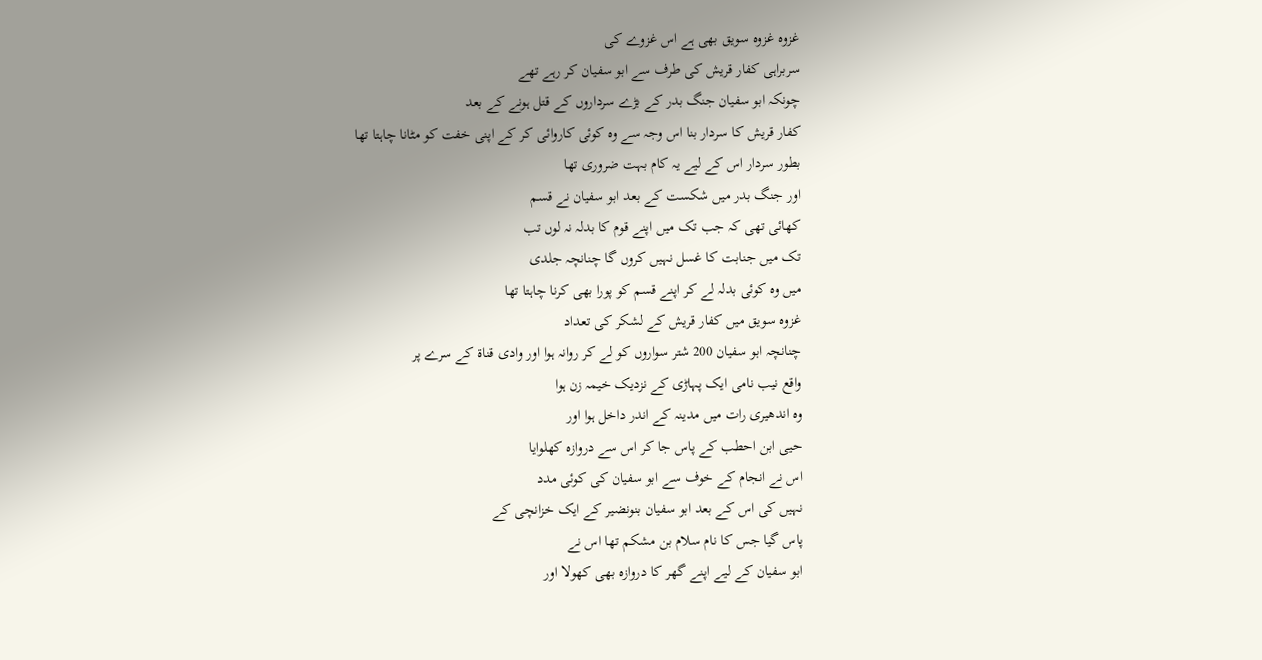غزوہ غزوہ سویق بھی ہے اس غزوے کی
سربراہی کفار قریش کی طرف سے ابو سفیان کر رہے تھے
چونکہ ابو سفیان جنگ بدر کے بڑے سرداروں کے قتل ہونے کے بعد
کفار قریش کا سردار بنا اس وجہ سے وہ کوئی کاروائی کر کے اپنی خفت کو مٹانا چاہتا تھا
بطور سردار اس کے لیے یہ کام بہت ضروری تھا
اور جنگ بدر میں شکست کے بعد ابو سفیان نے قسم
کھائی تھی کہ جب تک میں اپنے قوم کا بدلہ نہ لوں تب
تک میں جنابت کا غسل نہیں کروں گا چنانچہ جلدی
میں وہ کوئی بدلہ لے کر اپنے قسم کو پورا بھی کرنا چاہتا تھا
غزوہ سویق میں کفار قریش کے لشکر کی تعداد
چنانچہ ابو سفیان 200 شتر سواروں کو لے کر روانہ ہوا اور وادی قناۃ کے سرے پر
واقع نیب نامی ایک پہاڑی کے نزدیک خیمہ زن ہوا
وہ اندھیری رات میں مدینہ کے اندر داخل ہوا اور
حیی ابن احطب کے پاس جا کر اس سے دروازہ کھلوایا
اس نے انجام کے خوف سے ابو سفیان کی کوئی مدد
نہیں کی اس کے بعد ابو سفیان بنونضیر کے ایک خزانچی کے
پاس گیا جس کا نام سلام بن مشکم تھا اس نے
ابو سفیان کے لیے اپنے گھر کا دروازہ بھی کھولا اور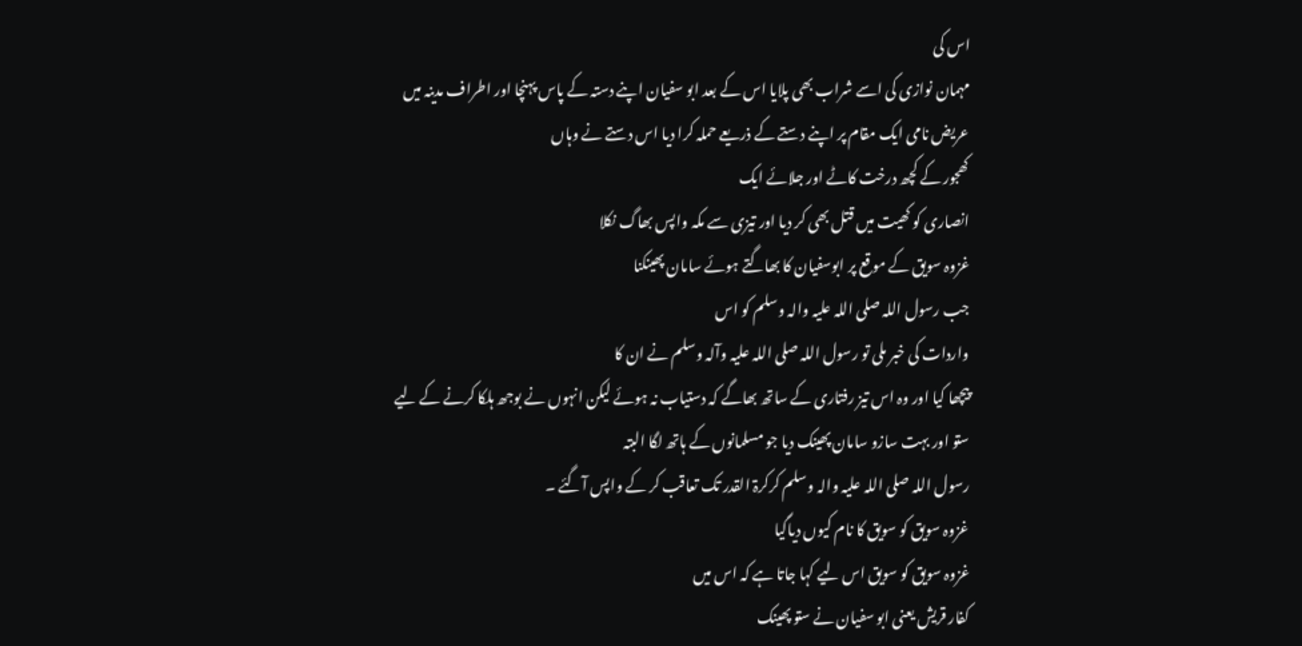اس کی
مہمان نوازی کی اسے شراب بھی پلایا اس کے بعد ابو سفیان اپنے دستہ کے پاس پہنچا اور اطراف مدینہ میں
عریض نامی ایک مقام پر اپنے دستے کے ذریعے حملہ کرا دیا اس دستے نے وہاں
کھجور کے کچھ درخت کاٹے اور جلائے ایک
انصاری کو کھیت میں قتل بھی کر دیا اور تیزی سے مکہ واپس بھاگ نکلا
غزوہ سویق کے موقع پر ابوسفیان کا بھاگتے ہوئے سامان پھینکنا
جب رسول اللہ صلی اللہ علیہ والہ وسلم کو اس
واردات کی خبر ملی تو رسول اللہ صلی اللہ علیہ وآلہ وسلم نے ان کا
پیچھا کیا اور وہ اس تیز رفتاری کے ساتھ بھاگے کہ دستیاب نہ ہوئے لیکن انہوں نے بوجھ ہلکا کرنے کے لیے
ستو اور بہت سازو سامان پھینک دیا جو مسلمانوں کے ہاتھ لگا البتہ
رسول اللہ صلی اللہ علیہ والہ وسلم کرکرۃ القدر تک تعاقب کر کے واپس آگئے ۔
غزوہ سویق کو سویق کا نام کیوں دیاگیا
غزوہ سویق کو سویق اس لیے کہا جاتا ہے کہ اس میں
کفار قریش یعنی ابو سفیان نے ستو پھینک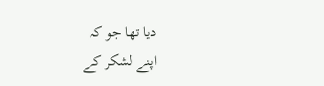دیا تھا جو کہ
اپنے لشکر کے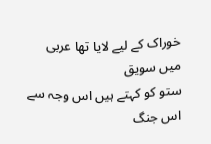خوراک کے لیے لایا تھا عربی میں سویق
ستو کو کہتے ہیں اس وجہ سے اس جنگ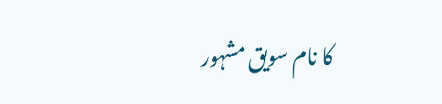کا نام سویق مشہور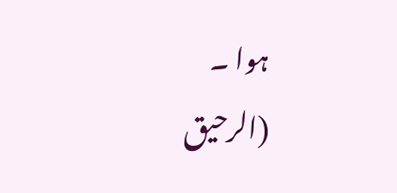ہوا ۔
(الرحیق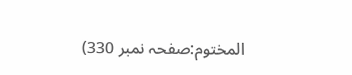المختوم:صفحہ نمبر 330)